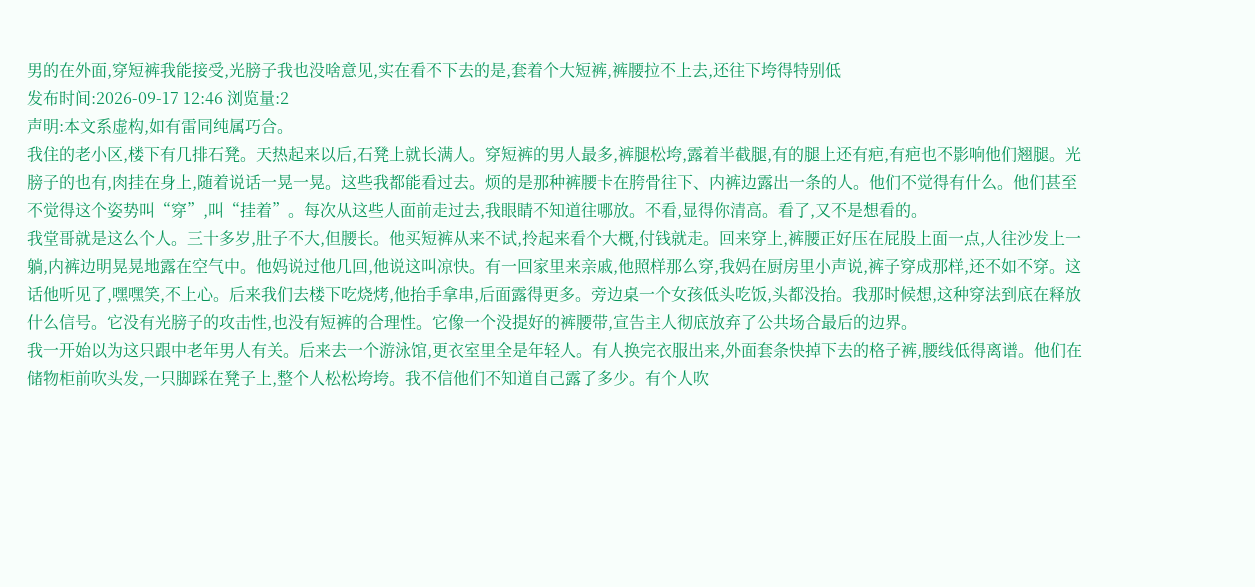男的在外面,穿短裤我能接受,光膀子我也没啥意见,实在看不下去的是,套着个大短裤,裤腰拉不上去,还往下垮得特别低
发布时间:2026-09-17 12:46 浏览量:2
声明:本文系虚构,如有雷同纯属巧合。
我住的老小区,楼下有几排石凳。天热起来以后,石凳上就长满人。穿短裤的男人最多,裤腿松垮,露着半截腿,有的腿上还有疤,有疤也不影响他们翘腿。光膀子的也有,肉挂在身上,随着说话一晃一晃。这些我都能看过去。烦的是那种裤腰卡在胯骨往下、内裤边露出一条的人。他们不觉得有什么。他们甚至不觉得这个姿势叫“穿”,叫“挂着”。每次从这些人面前走过去,我眼睛不知道往哪放。不看,显得你清高。看了,又不是想看的。
我堂哥就是这么个人。三十多岁,肚子不大,但腰长。他买短裤从来不试,拎起来看个大概,付钱就走。回来穿上,裤腰正好压在屁股上面一点,人往沙发上一躺,内裤边明晃晃地露在空气中。他妈说过他几回,他说这叫凉快。有一回家里来亲戚,他照样那么穿,我妈在厨房里小声说,裤子穿成那样,还不如不穿。这话他听见了,嘿嘿笑,不上心。后来我们去楼下吃烧烤,他抬手拿串,后面露得更多。旁边桌一个女孩低头吃饭,头都没抬。我那时候想,这种穿法到底在释放什么信号。它没有光膀子的攻击性,也没有短裤的合理性。它像一个没提好的裤腰带,宣告主人彻底放弃了公共场合最后的边界。
我一开始以为这只跟中老年男人有关。后来去一个游泳馆,更衣室里全是年轻人。有人换完衣服出来,外面套条快掉下去的格子裤,腰线低得离谱。他们在储物柜前吹头发,一只脚踩在凳子上,整个人松松垮垮。我不信他们不知道自己露了多少。有个人吹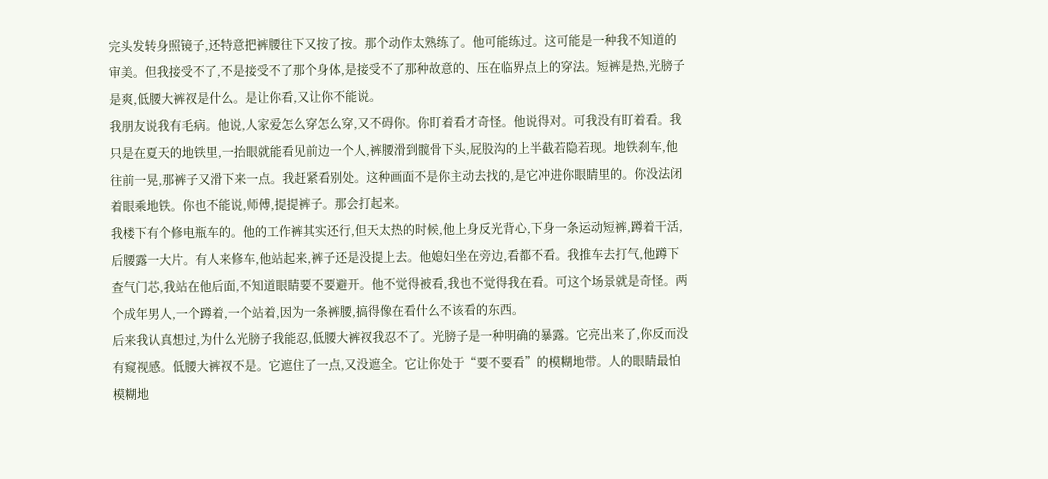完头发转身照镜子,还特意把裤腰往下又按了按。那个动作太熟练了。他可能练过。这可能是一种我不知道的审美。但我接受不了,不是接受不了那个身体,是接受不了那种故意的、压在临界点上的穿法。短裤是热,光膀子是爽,低腰大裤衩是什么。是让你看,又让你不能说。
我朋友说我有毛病。他说,人家爱怎么穿怎么穿,又不碍你。你盯着看才奇怪。他说得对。可我没有盯着看。我只是在夏天的地铁里,一抬眼就能看见前边一个人,裤腰滑到髋骨下头,屁股沟的上半截若隐若现。地铁刹车,他往前一晃,那裤子又滑下来一点。我赶紧看别处。这种画面不是你主动去找的,是它冲进你眼睛里的。你没法闭着眼乘地铁。你也不能说,师傅,提提裤子。那会打起来。
我楼下有个修电瓶车的。他的工作裤其实还行,但天太热的时候,他上身反光背心,下身一条运动短裤,蹲着干活,后腰露一大片。有人来修车,他站起来,裤子还是没提上去。他媳妇坐在旁边,看都不看。我推车去打气,他蹲下查气门芯,我站在他后面,不知道眼睛要不要避开。他不觉得被看,我也不觉得我在看。可这个场景就是奇怪。两个成年男人,一个蹲着,一个站着,因为一条裤腰,搞得像在看什么不该看的东西。
后来我认真想过,为什么光膀子我能忍,低腰大裤衩我忍不了。光膀子是一种明确的暴露。它亮出来了,你反而没有窥视感。低腰大裤衩不是。它遮住了一点,又没遮全。它让你处于“要不要看”的模糊地带。人的眼睛最怕模糊地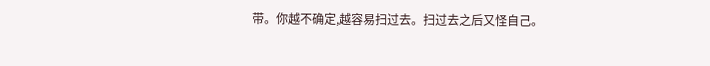带。你越不确定,越容易扫过去。扫过去之后又怪自己。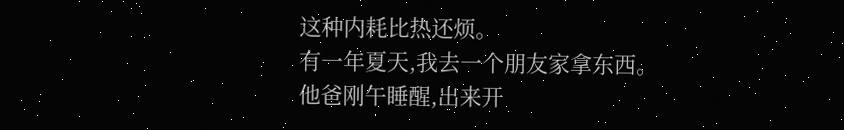这种内耗比热还烦。
有一年夏天,我去一个朋友家拿东西。他爸刚午睡醒,出来开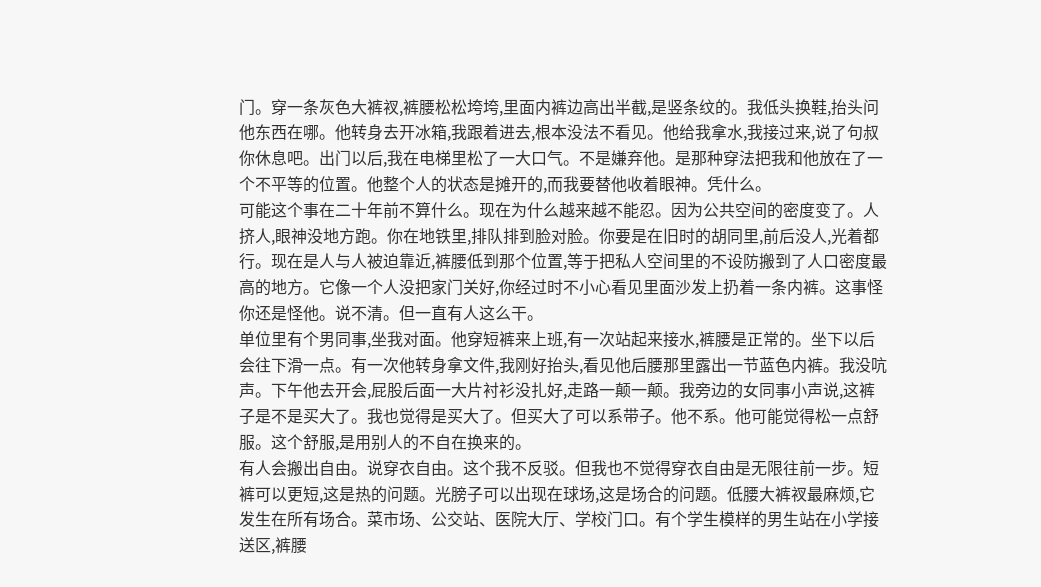门。穿一条灰色大裤衩,裤腰松松垮垮,里面内裤边高出半截,是竖条纹的。我低头换鞋,抬头问他东西在哪。他转身去开冰箱,我跟着进去,根本没法不看见。他给我拿水,我接过来,说了句叔你休息吧。出门以后,我在电梯里松了一大口气。不是嫌弃他。是那种穿法把我和他放在了一个不平等的位置。他整个人的状态是摊开的,而我要替他收着眼神。凭什么。
可能这个事在二十年前不算什么。现在为什么越来越不能忍。因为公共空间的密度变了。人挤人,眼神没地方跑。你在地铁里,排队排到脸对脸。你要是在旧时的胡同里,前后没人,光着都行。现在是人与人被迫靠近,裤腰低到那个位置,等于把私人空间里的不设防搬到了人口密度最高的地方。它像一个人没把家门关好,你经过时不小心看见里面沙发上扔着一条内裤。这事怪你还是怪他。说不清。但一直有人这么干。
单位里有个男同事,坐我对面。他穿短裤来上班,有一次站起来接水,裤腰是正常的。坐下以后会往下滑一点。有一次他转身拿文件,我刚好抬头,看见他后腰那里露出一节蓝色内裤。我没吭声。下午他去开会,屁股后面一大片衬衫没扎好,走路一颠一颠。我旁边的女同事小声说,这裤子是不是买大了。我也觉得是买大了。但买大了可以系带子。他不系。他可能觉得松一点舒服。这个舒服,是用别人的不自在换来的。
有人会搬出自由。说穿衣自由。这个我不反驳。但我也不觉得穿衣自由是无限往前一步。短裤可以更短,这是热的问题。光膀子可以出现在球场,这是场合的问题。低腰大裤衩最麻烦,它发生在所有场合。菜市场、公交站、医院大厅、学校门口。有个学生模样的男生站在小学接送区,裤腰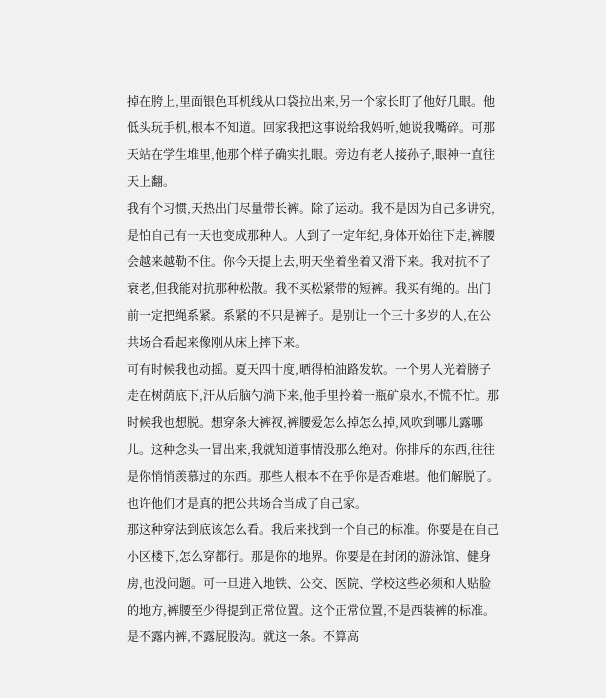掉在胯上,里面银色耳机线从口袋拉出来,另一个家长盯了他好几眼。他低头玩手机,根本不知道。回家我把这事说给我妈听,她说我嘴碎。可那天站在学生堆里,他那个样子确实扎眼。旁边有老人接孙子,眼神一直往天上翻。
我有个习惯,天热出门尽量带长裤。除了运动。我不是因为自己多讲究,是怕自己有一天也变成那种人。人到了一定年纪,身体开始往下走,裤腰会越来越勒不住。你今天提上去,明天坐着坐着又滑下来。我对抗不了衰老,但我能对抗那种松散。我不买松紧带的短裤。我买有绳的。出门前一定把绳系紧。系紧的不只是裤子。是别让一个三十多岁的人,在公共场合看起来像刚从床上摔下来。
可有时候我也动摇。夏天四十度,晒得柏油路发软。一个男人光着膀子走在树荫底下,汗从后脑勺淌下来,他手里拎着一瓶矿泉水,不慌不忙。那时候我也想脱。想穿条大裤衩,裤腰爱怎么掉怎么掉,风吹到哪儿露哪儿。这种念头一冒出来,我就知道事情没那么绝对。你排斥的东西,往往是你悄悄羡慕过的东西。那些人根本不在乎你是否难堪。他们解脱了。也许他们才是真的把公共场合当成了自己家。
那这种穿法到底该怎么看。我后来找到一个自己的标准。你要是在自己小区楼下,怎么穿都行。那是你的地界。你要是在封闭的游泳馆、健身房,也没问题。可一旦进入地铁、公交、医院、学校这些必须和人贴脸的地方,裤腰至少得提到正常位置。这个正常位置,不是西装裤的标准。是不露内裤,不露屁股沟。就这一条。不算高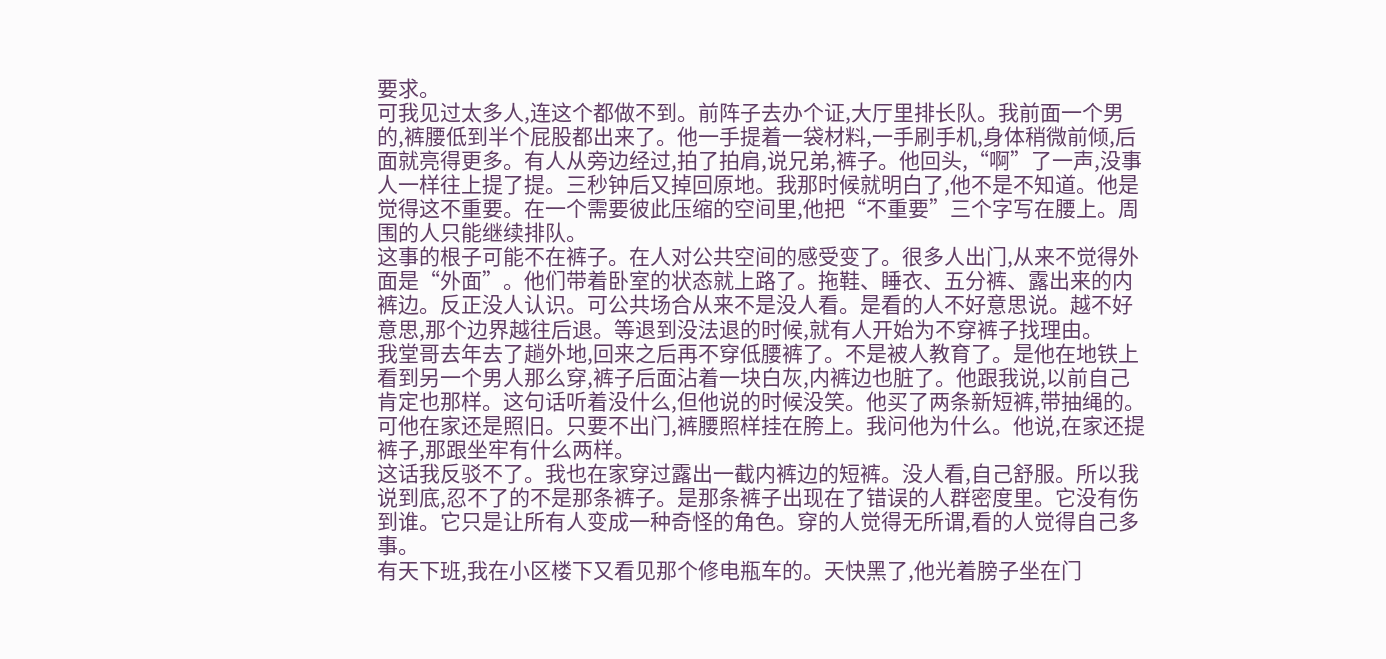要求。
可我见过太多人,连这个都做不到。前阵子去办个证,大厅里排长队。我前面一个男的,裤腰低到半个屁股都出来了。他一手提着一袋材料,一手刷手机,身体稍微前倾,后面就亮得更多。有人从旁边经过,拍了拍肩,说兄弟,裤子。他回头,“啊”了一声,没事人一样往上提了提。三秒钟后又掉回原地。我那时候就明白了,他不是不知道。他是觉得这不重要。在一个需要彼此压缩的空间里,他把“不重要”三个字写在腰上。周围的人只能继续排队。
这事的根子可能不在裤子。在人对公共空间的感受变了。很多人出门,从来不觉得外面是“外面”。他们带着卧室的状态就上路了。拖鞋、睡衣、五分裤、露出来的内裤边。反正没人认识。可公共场合从来不是没人看。是看的人不好意思说。越不好意思,那个边界越往后退。等退到没法退的时候,就有人开始为不穿裤子找理由。
我堂哥去年去了趟外地,回来之后再不穿低腰裤了。不是被人教育了。是他在地铁上看到另一个男人那么穿,裤子后面沾着一块白灰,内裤边也脏了。他跟我说,以前自己肯定也那样。这句话听着没什么,但他说的时候没笑。他买了两条新短裤,带抽绳的。可他在家还是照旧。只要不出门,裤腰照样挂在胯上。我问他为什么。他说,在家还提裤子,那跟坐牢有什么两样。
这话我反驳不了。我也在家穿过露出一截内裤边的短裤。没人看,自己舒服。所以我说到底,忍不了的不是那条裤子。是那条裤子出现在了错误的人群密度里。它没有伤到谁。它只是让所有人变成一种奇怪的角色。穿的人觉得无所谓,看的人觉得自己多事。
有天下班,我在小区楼下又看见那个修电瓶车的。天快黑了,他光着膀子坐在门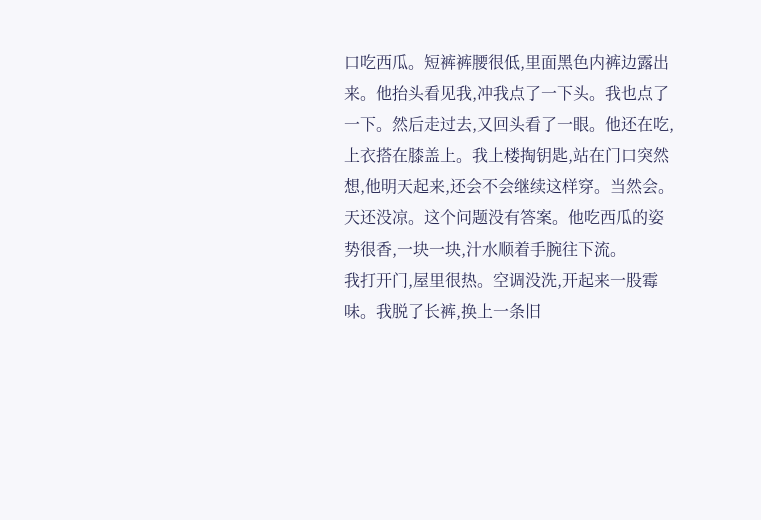口吃西瓜。短裤裤腰很低,里面黑色内裤边露出来。他抬头看见我,冲我点了一下头。我也点了一下。然后走过去,又回头看了一眼。他还在吃,上衣搭在膝盖上。我上楼掏钥匙,站在门口突然想,他明天起来,还会不会继续这样穿。当然会。天还没凉。这个问题没有答案。他吃西瓜的姿势很香,一块一块,汁水顺着手腕往下流。
我打开门,屋里很热。空调没洗,开起来一股霉味。我脱了长裤,换上一条旧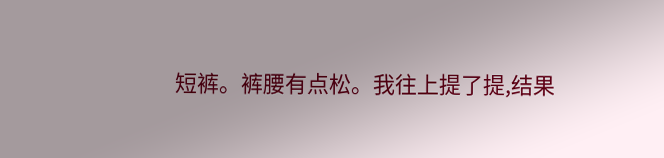短裤。裤腰有点松。我往上提了提,结果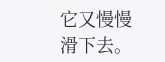它又慢慢滑下去。